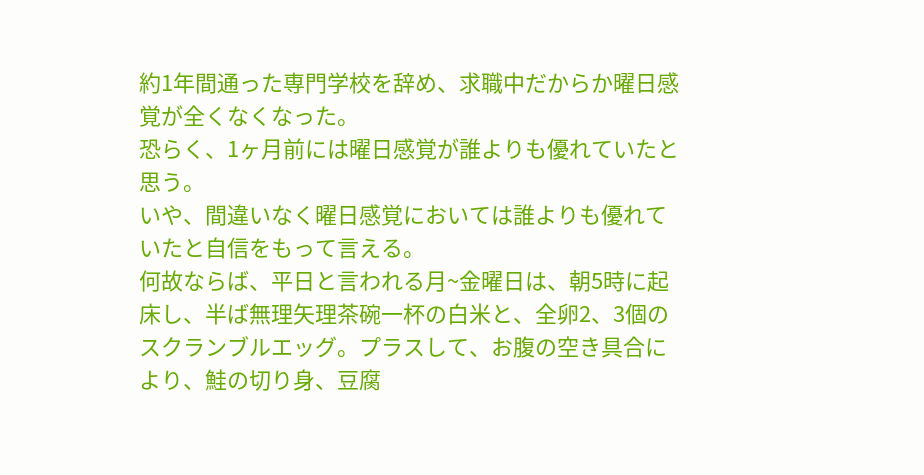約1年間通った専門学校を辞め、求職中だからか曜日感覚が全くなくなった。
恐らく、1ヶ月前には曜日感覚が誰よりも優れていたと思う。
いや、間違いなく曜日感覚においては誰よりも優れていたと自信をもって言える。
何故ならば、平日と言われる月~金曜日は、朝5時に起床し、半ば無理矢理茶碗一杯の白米と、全卵2、3個のスクランブルエッグ。プラスして、お腹の空き具合により、鮭の切り身、豆腐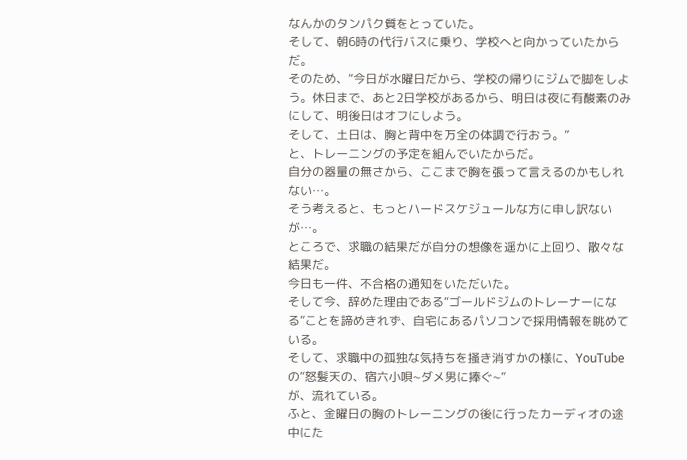なんかのタンパク質をとっていた。
そして、朝6時の代行バスに乗り、学校へと向かっていたからだ。
そのため、“今日が水曜日だから、学校の帰りにジムで脚をしよう。休日まで、あと2日学校があるから、明日は夜に有酸素のみにして、明後日はオフにしよう。
そして、土日は、胸と背中を万全の体調で行おう。”
と、トレーニングの予定を組んでいたからだ。
自分の器量の無さから、ここまで胸を張って言えるのかもしれない…。
そう考えると、もっとハードスケジュールな方に申し訳ないが…。
ところで、求職の結果だが自分の想像を遥かに上回り、散々な結果だ。
今日も一件、不合格の通知をいただいた。
そして今、辞めた理由である“ゴールドジムのトレーナーになる”ことを諦めきれず、自宅にあるパソコンで採用情報を眺めている。
そして、求職中の孤独な気持ちを掻き消すかの様に、YouTubeの“怒髪天の、宿六小唄~ダメ男に捧ぐ~”
が、流れている。
ふと、金曜日の胸のトレーニングの後に行ったカーディオの途中にた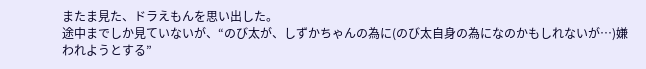またま見た、ドラえもんを思い出した。
途中までしか見ていないが、“のび太が、しずかちゃんの為に(のび太自身の為になのかもしれないが…)嫌われようとする”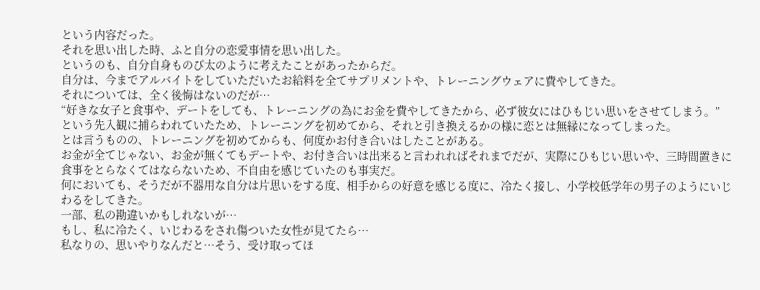という内容だった。
それを思い出した時、ふと自分の恋愛事情を思い出した。
というのも、自分自身ものび太のように考えたことがあったからだ。
自分は、今までアルバイトをしていただいたお給料を全てサプリメントや、トレーニングウェアに費やしてきた。
それについては、全く後悔はないのだが…
“好きな女子と食事や、デートをしても、トレーニングの為にお金を費やしてきたから、必ず彼女にはひもじい思いをさせてしまう。”
という先入観に捕らわれていたため、トレーニングを初めてから、それと引き換えるかの様に恋とは無縁になってしまった。
とは言うものの、トレーニングを初めてからも、何度かお付き合いはしたことがある。
お金が全てじゃない、お金が無くてもデートや、お付き合いは出来ると言われればそれまでだが、実際にひもじい思いや、三時間置きに食事をとらなくてはならないため、不自由を感じていたのも事実だ。
何においても、そうだが不器用な自分は片思いをする度、相手からの好意を感じる度に、冷たく接し、小学校低学年の男子のようにいじわるをしてきた。
一部、私の勘違いかもしれないが…
もし、私に冷たく、いじわるをされ傷ついた女性が見てたら…
私なりの、思いやりなんだと…そう、受け取ってほ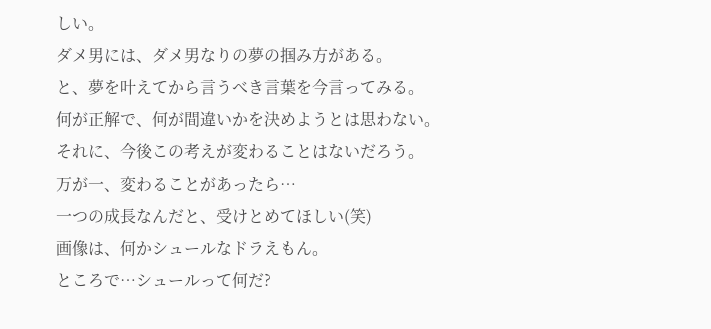しい。
ダメ男には、ダメ男なりの夢の掴み方がある。
と、夢を叶えてから言うべき言葉を今言ってみる。
何が正解で、何が間違いかを決めようとは思わない。
それに、今後この考えが変わることはないだろう。
万が一、変わることがあったら…
一つの成長なんだと、受けとめてほしい(笑)
画像は、何かシュールなドラえもん。
ところで…シュールって何だ?